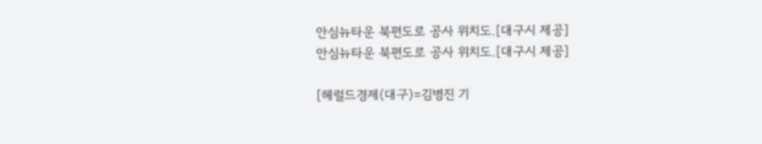안심뉴타운 북편도로 공사 위치도.[대구시 제공]
안심뉴타운 북편도로 공사 위치도.[대구시 제공]

[헤럴드경제(대구)=김병진 기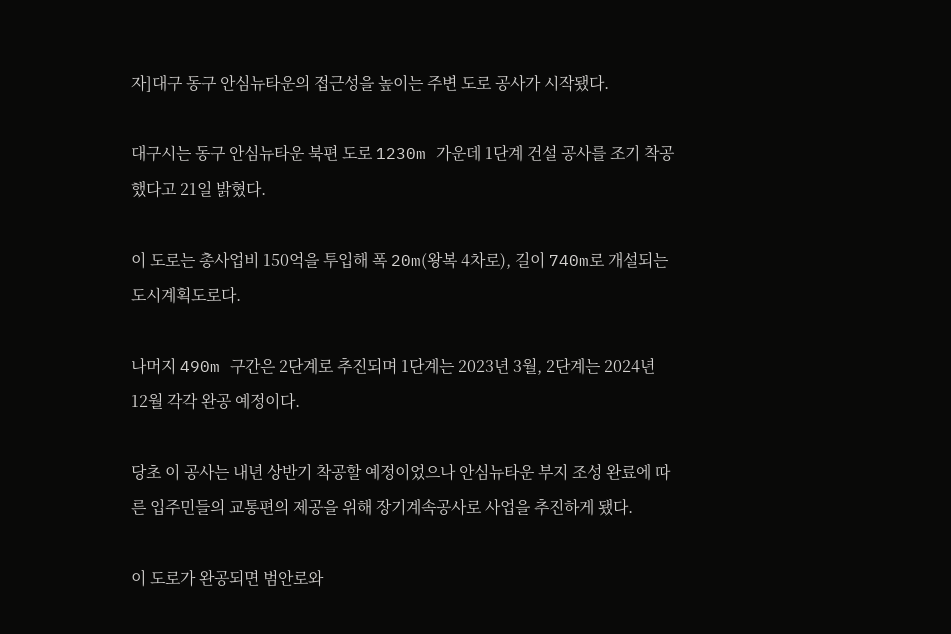자]대구 동구 안심뉴타운의 접근성을 높이는 주변 도로 공사가 시작됐다.

대구시는 동구 안심뉴타운 북편 도로 1230m 가운데 1단계 건설 공사를 조기 착공했다고 21일 밝혔다.

이 도로는 총사업비 150억을 투입해 폭 20m(왕복 4차로), 길이 740m로 개설되는 도시계획도로다.

나머지 490m 구간은 2단계로 추진되며 1단계는 2023년 3월, 2단계는 2024년 12월 각각 완공 예정이다.

당초 이 공사는 내년 상반기 착공할 예정이었으나 안심뉴타운 부지 조성 완료에 따른 입주민들의 교통편의 제공을 위해 장기계속공사로 사업을 추진하게 됐다.

이 도로가 완공되면 범안로와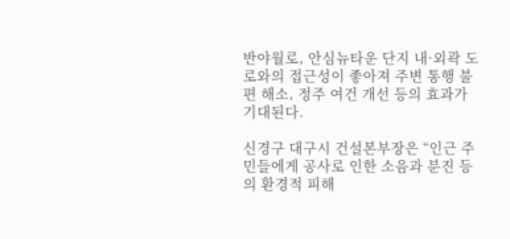반야월로, 안심뉴타운 단지 내·외곽 도로와의 접근성이 좋아져 주변 통행 불편 해소, 정주 여건 개선 등의 효과가 기대된다.

신경구 대구시 건설본부장은 “인근 주민들에게 공사로 인한 소음과 분진 등의 환경적 피해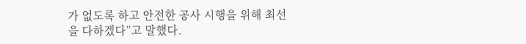가 없도록 하고 안전한 공사 시행을 위해 최선을 다하겠다”고 말했다.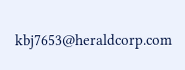kbj7653@heraldcorp.com